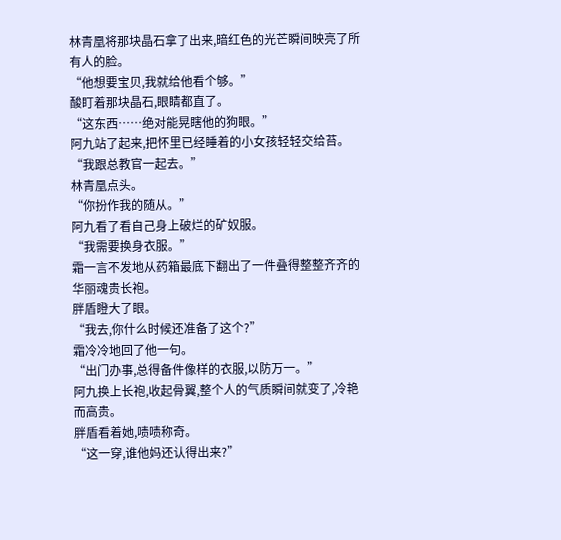林青凰将那块晶石拿了出来,暗红色的光芒瞬间映亮了所有人的脸。
“他想要宝贝,我就给他看个够。”
酸盯着那块晶石,眼睛都直了。
“这东西……绝对能晃瞎他的狗眼。”
阿九站了起来,把怀里已经睡着的小女孩轻轻交给苔。
“我跟总教官一起去。”
林青凰点头。
“你扮作我的随从。”
阿九看了看自己身上破烂的矿奴服。
“我需要换身衣服。”
霜一言不发地从药箱最底下翻出了一件叠得整整齐齐的华丽魂贵长袍。
胖盾瞪大了眼。
“我去,你什么时候还准备了这个?”
霜冷冷地回了他一句。
“出门办事,总得备件像样的衣服,以防万一。”
阿九换上长袍,收起骨翼,整个人的气质瞬间就变了,冷艳而高贵。
胖盾看着她,啧啧称奇。
“这一穿,谁他妈还认得出来?”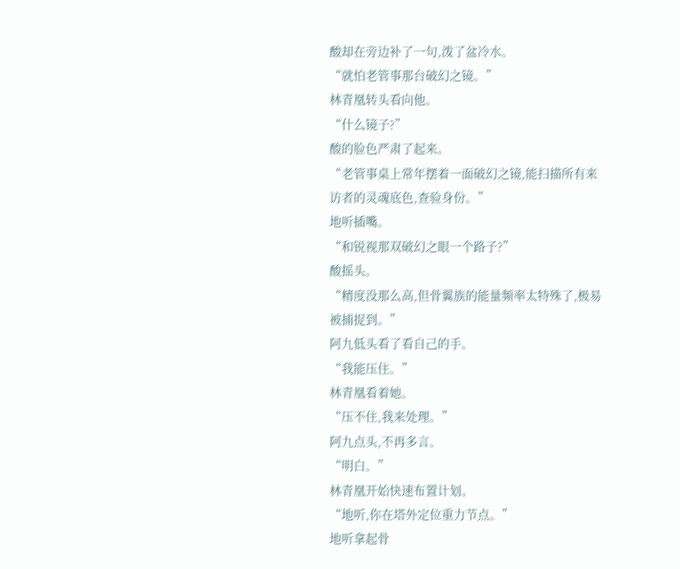酸却在旁边补了一句,泼了盆冷水。
“就怕老管事那台破幻之镜。”
林青凰转头看向他。
“什么镜子?”
酸的脸色严肃了起来。
“老管事桌上常年摆着一面破幻之镜,能扫描所有来访者的灵魂底色,查验身份。”
地听插嘴。
“和锐视那双破幻之眼一个路子?”
酸摇头。
“精度没那么高,但骨翼族的能量频率太特殊了,极易被捕捉到。”
阿九低头看了看自己的手。
“我能压住。”
林青凰看着她。
“压不住,我来处理。”
阿九点头,不再多言。
“明白。”
林青凰开始快速布置计划。
“地听,你在塔外定位重力节点。”
地听拿起骨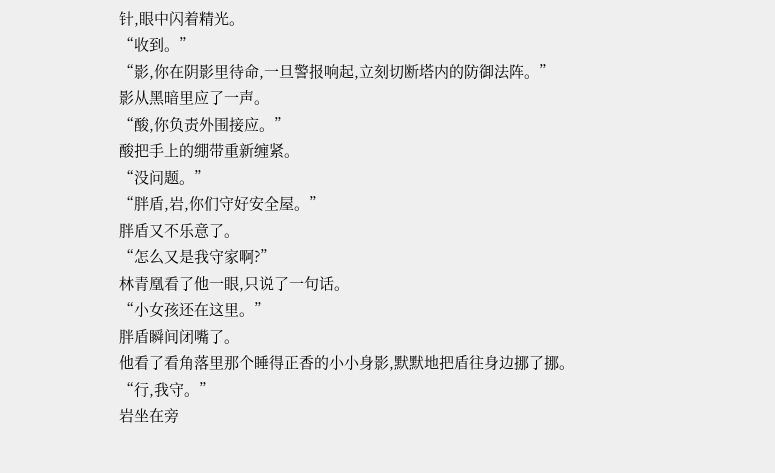针,眼中闪着精光。
“收到。”
“影,你在阴影里待命,一旦警报响起,立刻切断塔内的防御法阵。”
影从黑暗里应了一声。
“酸,你负责外围接应。”
酸把手上的绷带重新缠紧。
“没问题。”
“胖盾,岩,你们守好安全屋。”
胖盾又不乐意了。
“怎么又是我守家啊?”
林青凰看了他一眼,只说了一句话。
“小女孩还在这里。”
胖盾瞬间闭嘴了。
他看了看角落里那个睡得正香的小小身影,默默地把盾往身边挪了挪。
“行,我守。”
岩坐在旁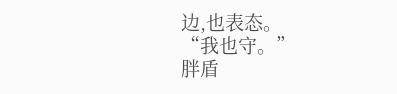边,也表态。
“我也守。”
胖盾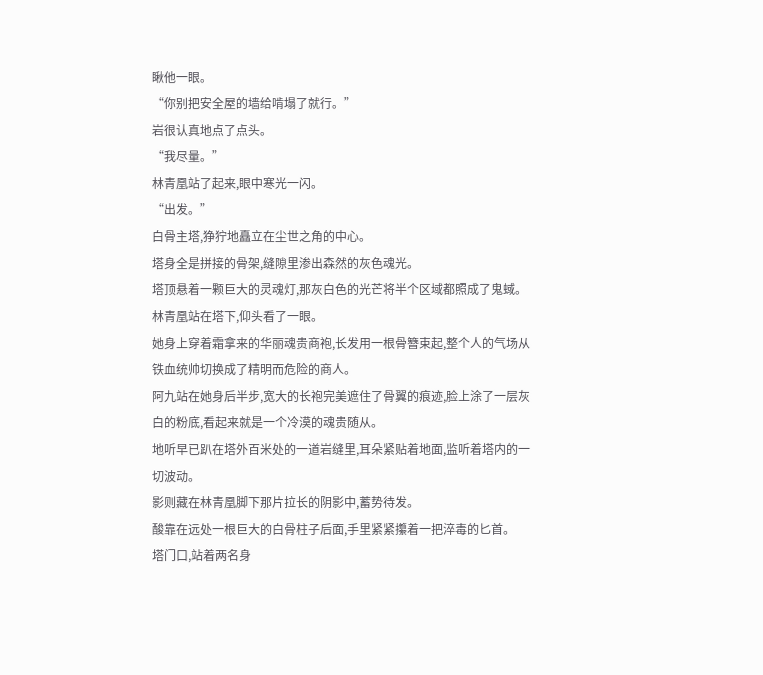瞅他一眼。
“你别把安全屋的墙给啃塌了就行。”
岩很认真地点了点头。
“我尽量。”
林青凰站了起来,眼中寒光一闪。
“出发。”
白骨主塔,狰狞地矗立在尘世之角的中心。
塔身全是拼接的骨架,缝隙里渗出森然的灰色魂光。
塔顶悬着一颗巨大的灵魂灯,那灰白色的光芒将半个区域都照成了鬼蜮。
林青凰站在塔下,仰头看了一眼。
她身上穿着霜拿来的华丽魂贵商袍,长发用一根骨簪束起,整个人的气场从铁血统帅切换成了精明而危险的商人。
阿九站在她身后半步,宽大的长袍完美遮住了骨翼的痕迹,脸上涂了一层灰白的粉底,看起来就是一个冷漠的魂贵随从。
地听早已趴在塔外百米处的一道岩缝里,耳朵紧贴着地面,监听着塔内的一切波动。
影则藏在林青凰脚下那片拉长的阴影中,蓄势待发。
酸靠在远处一根巨大的白骨柱子后面,手里紧紧攥着一把淬毒的匕首。
塔门口,站着两名身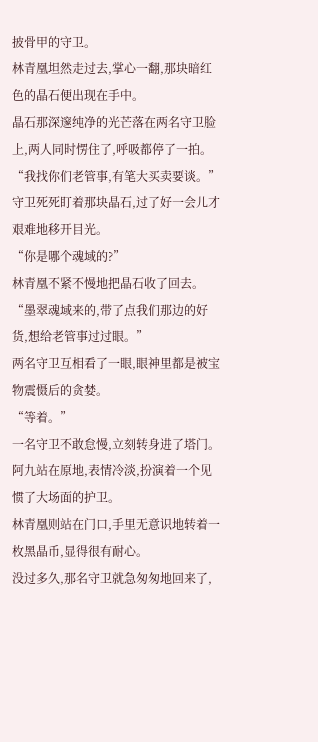披骨甲的守卫。
林青凰坦然走过去,掌心一翻,那块暗红色的晶石便出现在手中。
晶石那深邃纯净的光芒落在两名守卫脸上,两人同时愣住了,呼吸都停了一拍。
“我找你们老管事,有笔大买卖要谈。”
守卫死死盯着那块晶石,过了好一会儿才艰难地移开目光。
“你是哪个魂域的?”
林青凰不紧不慢地把晶石收了回去。
“墨翠魂域来的,带了点我们那边的好货,想给老管事过过眼。”
两名守卫互相看了一眼,眼神里都是被宝物震慑后的贪婪。
“等着。”
一名守卫不敢怠慢,立刻转身进了塔门。
阿九站在原地,表情冷淡,扮演着一个见惯了大场面的护卫。
林青凰则站在门口,手里无意识地转着一枚黑晶币,显得很有耐心。
没过多久,那名守卫就急匆匆地回来了,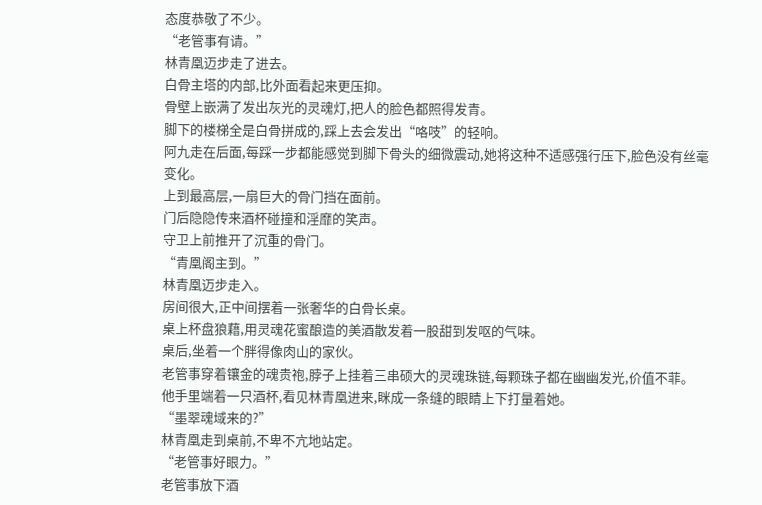态度恭敬了不少。
“老管事有请。”
林青凰迈步走了进去。
白骨主塔的内部,比外面看起来更压抑。
骨壁上嵌满了发出灰光的灵魂灯,把人的脸色都照得发青。
脚下的楼梯全是白骨拼成的,踩上去会发出“咯吱”的轻响。
阿九走在后面,每踩一步都能感觉到脚下骨头的细微震动,她将这种不适感强行压下,脸色没有丝毫变化。
上到最高层,一扇巨大的骨门挡在面前。
门后隐隐传来酒杯碰撞和淫靡的笑声。
守卫上前推开了沉重的骨门。
“青凰阁主到。”
林青凰迈步走入。
房间很大,正中间摆着一张奢华的白骨长桌。
桌上杯盘狼藉,用灵魂花蜜酿造的美酒散发着一股甜到发呕的气味。
桌后,坐着一个胖得像肉山的家伙。
老管事穿着镶金的魂贵袍,脖子上挂着三串硕大的灵魂珠链,每颗珠子都在幽幽发光,价值不菲。
他手里端着一只酒杯,看见林青凰进来,眯成一条缝的眼睛上下打量着她。
“墨翠魂域来的?”
林青凰走到桌前,不卑不亢地站定。
“老管事好眼力。”
老管事放下酒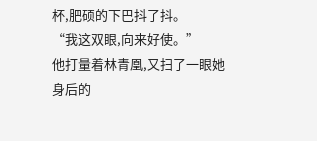杯,肥硕的下巴抖了抖。
“我这双眼,向来好使。”
他打量着林青凰,又扫了一眼她身后的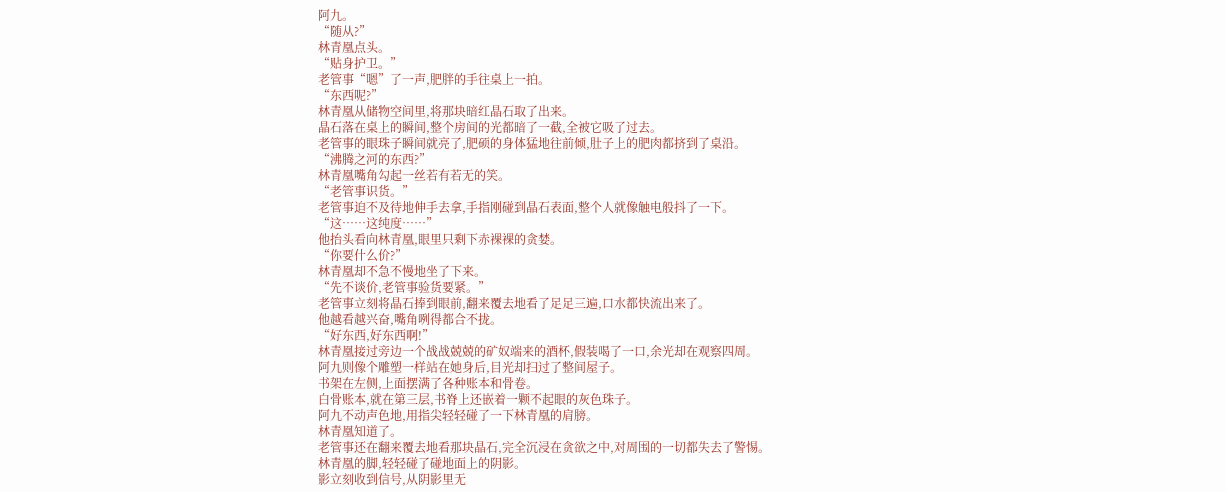阿九。
“随从?”
林青凰点头。
“贴身护卫。”
老管事“嗯”了一声,肥胖的手往桌上一拍。
“东西呢?”
林青凰从储物空间里,将那块暗红晶石取了出来。
晶石落在桌上的瞬间,整个房间的光都暗了一截,全被它吸了过去。
老管事的眼珠子瞬间就亮了,肥硕的身体猛地往前倾,肚子上的肥肉都挤到了桌沿。
“沸腾之河的东西?”
林青凰嘴角勾起一丝若有若无的笑。
“老管事识货。”
老管事迫不及待地伸手去拿,手指刚碰到晶石表面,整个人就像触电般抖了一下。
“这……这纯度……”
他抬头看向林青凰,眼里只剩下赤裸裸的贪婪。
“你要什么价?”
林青凰却不急不慢地坐了下来。
“先不谈价,老管事验货要紧。”
老管事立刻将晶石捧到眼前,翻来覆去地看了足足三遍,口水都快流出来了。
他越看越兴奋,嘴角咧得都合不拢。
“好东西,好东西啊!”
林青凰接过旁边一个战战兢兢的矿奴端来的酒杯,假装喝了一口,余光却在观察四周。
阿九则像个雕塑一样站在她身后,目光却扫过了整间屋子。
书架在左侧,上面摆满了各种账本和骨卷。
白骨账本,就在第三层,书脊上还嵌着一颗不起眼的灰色珠子。
阿九不动声色地,用指尖轻轻碰了一下林青凰的肩膀。
林青凰知道了。
老管事还在翻来覆去地看那块晶石,完全沉浸在贪欲之中,对周围的一切都失去了警惕。
林青凰的脚,轻轻碰了碰地面上的阴影。
影立刻收到信号,从阴影里无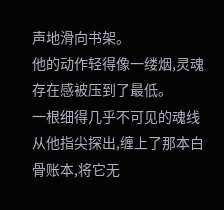声地滑向书架。
他的动作轻得像一缕烟,灵魂存在感被压到了最低。
一根细得几乎不可见的魂线从他指尖探出,缠上了那本白骨账本,将它无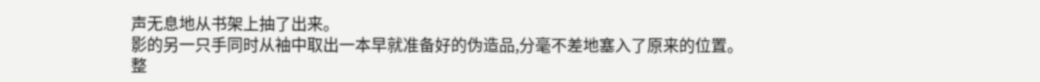声无息地从书架上抽了出来。
影的另一只手同时从袖中取出一本早就准备好的伪造品,分毫不差地塞入了原来的位置。
整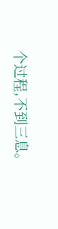个过程,不到三息。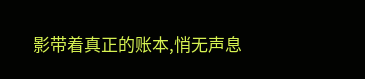影带着真正的账本,悄无声息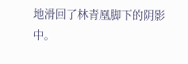地滑回了林青凰脚下的阴影中。